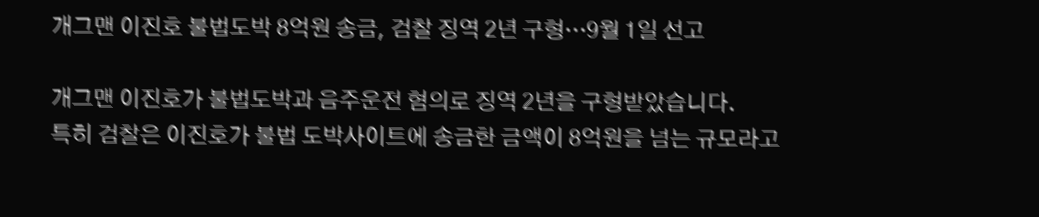개그맨 이진호 불법도박 8억원 송금, 검찰 징역 2년 구형…9월 1일 선고

개그맨 이진호가 불법도박과 음주운전 혐의로 징역 2년을 구형받았습니다.
특히 검찰은 이진호가 불법 도박사이트에 송금한 금액이 8억원을 넘는 규모라고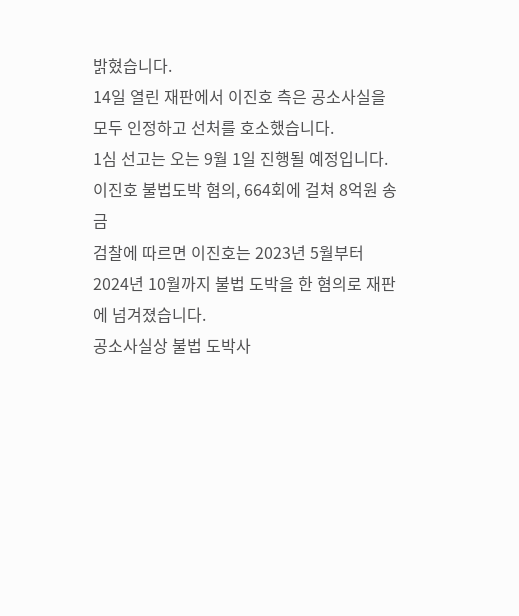밝혔습니다.
14일 열린 재판에서 이진호 측은 공소사실을 모두 인정하고 선처를 호소했습니다.
1심 선고는 오는 9월 1일 진행될 예정입니다.
이진호 불법도박 혐의, 664회에 걸쳐 8억원 송금
검찰에 따르면 이진호는 2023년 5월부터 2024년 10월까지 불법 도박을 한 혐의로 재판에 넘겨졌습니다.
공소사실상 불법 도박사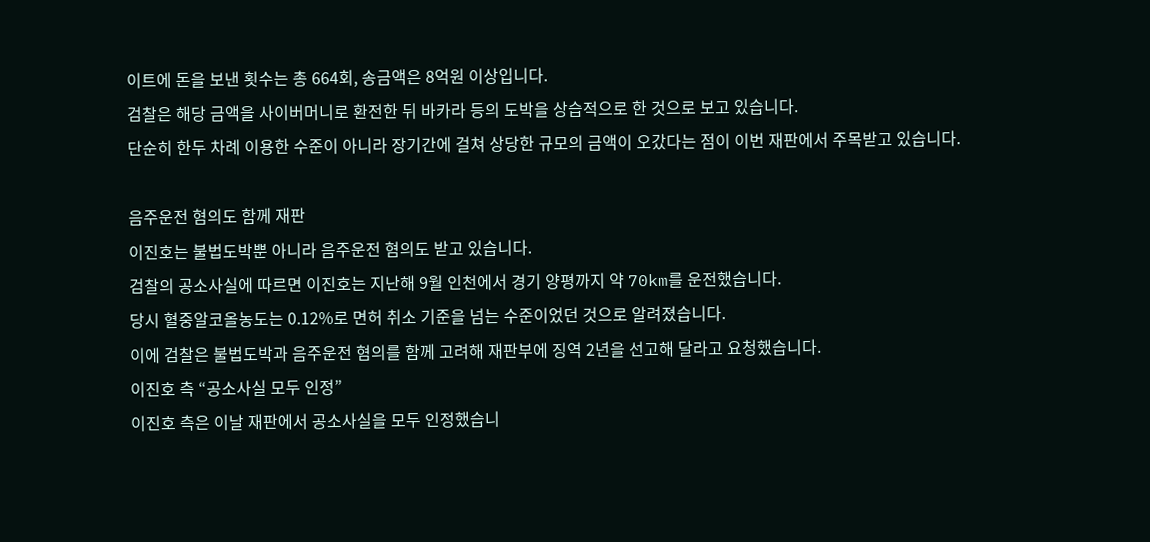이트에 돈을 보낸 횟수는 총 664회, 송금액은 8억원 이상입니다.
검찰은 해당 금액을 사이버머니로 환전한 뒤 바카라 등의 도박을 상습적으로 한 것으로 보고 있습니다.
단순히 한두 차례 이용한 수준이 아니라 장기간에 걸쳐 상당한 규모의 금액이 오갔다는 점이 이번 재판에서 주목받고 있습니다.

음주운전 혐의도 함께 재판
이진호는 불법도박뿐 아니라 음주운전 혐의도 받고 있습니다.
검찰의 공소사실에 따르면 이진호는 지난해 9월 인천에서 경기 양평까지 약 70km를 운전했습니다.
당시 혈중알코올농도는 0.12%로 면허 취소 기준을 넘는 수준이었던 것으로 알려졌습니다.
이에 검찰은 불법도박과 음주운전 혐의를 함께 고려해 재판부에 징역 2년을 선고해 달라고 요청했습니다.
이진호 측 “공소사실 모두 인정”
이진호 측은 이날 재판에서 공소사실을 모두 인정했습니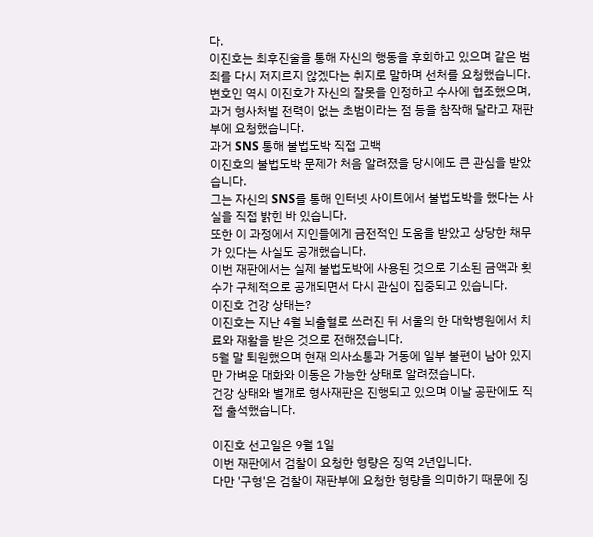다.
이진호는 최후진술을 통해 자신의 행동을 후회하고 있으며 같은 범죄를 다시 저지르지 않겠다는 취지로 말하며 선처를 요청했습니다.
변호인 역시 이진호가 자신의 잘못을 인정하고 수사에 협조했으며, 과거 형사처벌 전력이 없는 초범이라는 점 등을 참작해 달라고 재판부에 요청했습니다.
과거 SNS 통해 불법도박 직접 고백
이진호의 불법도박 문제가 처음 알려졌을 당시에도 큰 관심을 받았습니다.
그는 자신의 SNS를 통해 인터넷 사이트에서 불법도박을 했다는 사실을 직접 밝힌 바 있습니다.
또한 이 과정에서 지인들에게 금전적인 도움을 받았고 상당한 채무가 있다는 사실도 공개했습니다.
이번 재판에서는 실제 불법도박에 사용된 것으로 기소된 금액과 횟수가 구체적으로 공개되면서 다시 관심이 집중되고 있습니다.
이진호 건강 상태는?
이진호는 지난 4월 뇌출혈로 쓰러진 뒤 서울의 한 대학병원에서 치료와 재활을 받은 것으로 전해졌습니다.
5월 말 퇴원했으며 현재 의사소통과 거동에 일부 불편이 남아 있지만 가벼운 대화와 이동은 가능한 상태로 알려졌습니다.
건강 상태와 별개로 형사재판은 진행되고 있으며 이날 공판에도 직접 출석했습니다.

이진호 선고일은 9월 1일
이번 재판에서 검찰이 요청한 형량은 징역 2년입니다.
다만 '구형'은 검찰이 재판부에 요청한 형량을 의미하기 때문에 징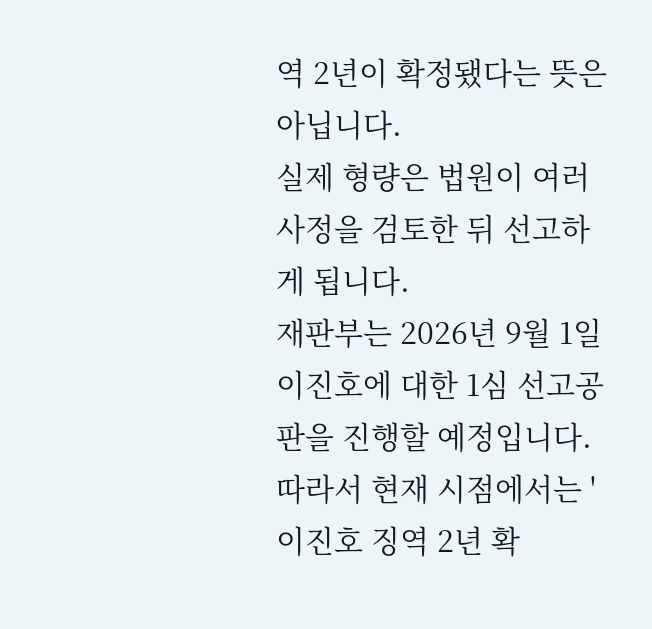역 2년이 확정됐다는 뜻은 아닙니다.
실제 형량은 법원이 여러 사정을 검토한 뒤 선고하게 됩니다.
재판부는 2026년 9월 1일 이진호에 대한 1심 선고공판을 진행할 예정입니다.
따라서 현재 시점에서는 '이진호 징역 2년 확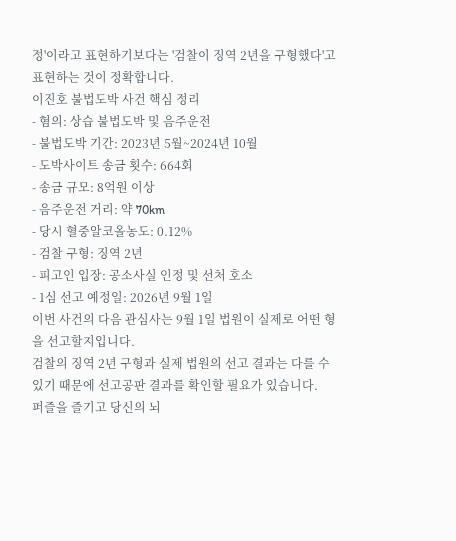정'이라고 표현하기보다는 '검찰이 징역 2년을 구형했다'고 표현하는 것이 정확합니다.
이진호 불법도박 사건 핵심 정리
- 혐의: 상습 불법도박 및 음주운전
- 불법도박 기간: 2023년 5월~2024년 10월
- 도박사이트 송금 횟수: 664회
- 송금 규모: 8억원 이상
- 음주운전 거리: 약 70km
- 당시 혈중알코올농도: 0.12%
- 검찰 구형: 징역 2년
- 피고인 입장: 공소사실 인정 및 선처 호소
- 1심 선고 예정일: 2026년 9월 1일
이번 사건의 다음 관심사는 9월 1일 법원이 실제로 어떤 형을 선고할지입니다.
검찰의 징역 2년 구형과 실제 법원의 선고 결과는 다를 수 있기 때문에 선고공판 결과를 확인할 필요가 있습니다.
퍼즐을 즐기고 당신의 뇌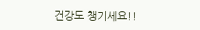건강도 챙기세요!!